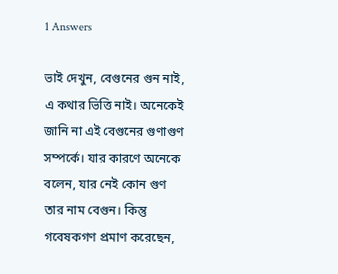1 Answers

ভাই দেখুন, বেগুনের গুন নাই, এ কথার ভিত্তি নাই। অনেকেই জানি না এই বেগুনের গুণাগুণ সম্পর্কে। যার কারণে অনেকে বলেন, যার নেই কোন গুণ তার নাম বেগুন। কিন্তু গবেষকগণ প্রমাণ করেছেন,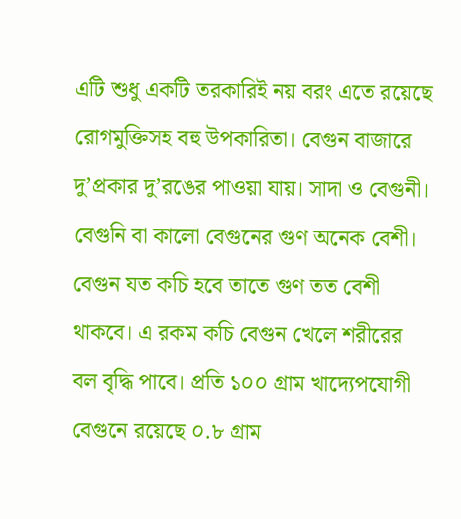এটি শুধু একটি তরকারিই নয় বরং এতে রয়েছে রোগমুক্তিসহ বহু উপকারিতা। বেগুন বাজারে দু’প্রকার দু’রঙের পাওয়া যায়। সাদা ও বেগুনী। বেগুনি বা কালো বেগুনের গুণ অনেক বেশী। বেগুন যত কচি হবে তাতে গুণ তত বেশী থাকবে। এ রকম কচি বেগুন খেলে শরীরের বল বৃদ্ধি পাবে। প্রতি ১০০ গ্রাম খাদ্যেপযোগী বেগুনে রয়েছে ০.৮ গ্রাম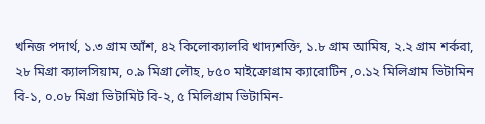খনিজ পদার্থ, ১.৩ গ্রাম আঁশ, ৪২ কিলোক্যালরি খাদ্যশক্তি, ১.৮ গ্রাম আমিষ, ২.২ গ্রাম শর্করা, ২৮ মিগ্রা ক্যালসিয়াম, ০.৯ মিগ্রা লৌহ, ৮৫০ মাইক্রোগ্রাম ক্যারোটিন ,০.১২ মিলিগ্রাম ভিটামিন বি-১, ০.০৮ মিগ্রা ভিটামিট বি-২, ৫ মিলিগ্রাম ভিটামিন-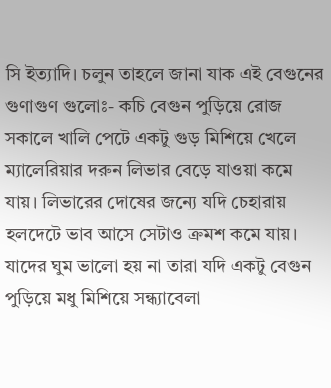সি ইত্যাদি। চলুন তাহলে জানা যাক এই বেগুনের গুণাগুণ গুলোঃ- কচি বেগুন পুড়িয়ে রোজ সকালে খালি পেটে একটু গুড় মিশিয়ে খেলে ম্যালেরিয়ার দরুন লিভার বেড়ে যাওয়া কমে যায়। লিভারের দোষের জন্যে যদি চেহারায় হলদেটে ভাব আসে সেটাও ক্রমশ কমে যায়। যাদের ঘুম ভালো হয় না তারা যদি একটু বেগুন পুড়িয়ে মধু মিশিয়ে সন্ধ্যাবেলা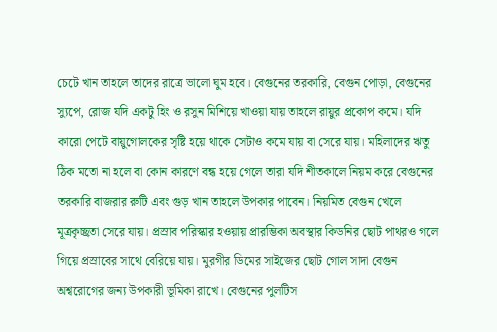চেটে খান তাহলে তাদের রাত্রে ভালো ঘুম হবে। বেগুনের তরকারি, বেগুন পোড়া, বেগুনের স্যুপে, রোজ যদি একটু হিং ও রসুন মিশিয়ে খাওয়া যায় তাহলে রায়ুর প্রকোপ কমে। যদি কারো পেটে বায়ুগোলকের সৃষ্টি হয়ে থাকে সেটাও কমে যায় বা সেরে যায়। মহিলাদের ঋতু ঠিক মতো না হলে বা কোন কারণে বন্ধ হয়ে গেলে তারা যদি শীতকালে নিয়ম করে বেগুনের তরকারি বাজরার রুটি এবং গুড় খান তাহলে উপকার পাবেন। নিয়মিত বেগুন খেলে মূত্রকৃচ্ছ্রতা সেরে যায়। প্রস্রাব পরিস্কার হওয়ায় প্রারম্ভিকা অবস্থার কিডনির ছোট পাথরও গলে গিয়ে প্রস্রাবের সাথে বেরিয়ে যায়। মুরগীর ডিমের সাইজের ছোট গোল সাদা বেগুন অশ্বরোগের জন্য উপকারী ভূমিকা রাখে। বেগুনের পুলটিস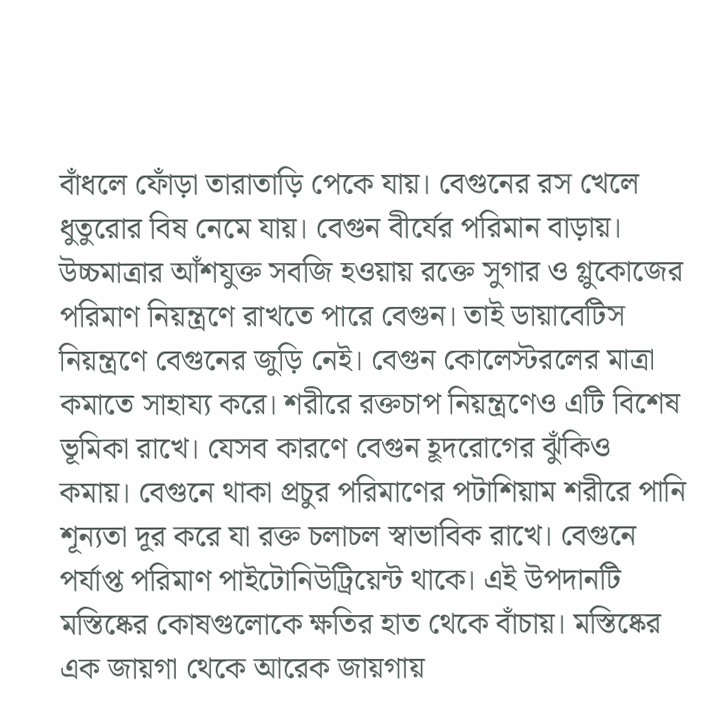বাঁধলে ফোঁড়া তারাতাড়ি পেকে যায়। বেগুনের রস খেলে ধুতুরোর বিষ নেমে যায়। বেগুন বীর্যের পরিমান বাড়ায়। উচ্চমাত্রার আঁশযুক্ত সবজি হওয়ায় রক্তে সুগার ও গ্লুকোজের পরিমাণ নিয়ন্ত্রণে রাখতে পারে বেগুন। তাই ডায়াবেটিস নিয়ন্ত্রণে বেগুনের জুড়ি নেই। বেগুন কোলেস্টরলের মাত্রা কমাতে সাহায্য করে। শরীরে রক্তচাপ নিয়ন্ত্রণেও এটি বিশেষ ভূমিকা রাখে। যেসব কারণে বেগুন হূদরোগের ঝুঁকিও কমায়। বেগুনে থাকা প্রচুর পরিমাণের পটাশিয়াম শরীরে পানি শূন্যতা দূর করে যা রক্ত চলাচল স্বাভাবিক রাখে। বেগুনে পর্যাপ্ত পরিমাণ পাইটোনিউট্রিয়েন্ট থাকে। এই উপদানটি মস্তিষ্কের কোষগুলোকে ক্ষতির হাত থেকে বাঁচায়। মস্তিষ্কের এক জায়গা থেকে আরেক জায়গায়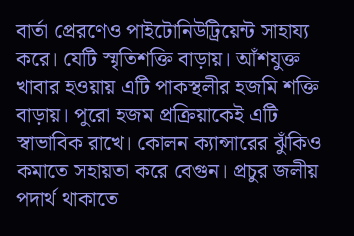বার্তা প্রেরণেও পাইটোনিউট্রিয়েন্ট সাহায্য করে। যেটি স্মৃতিশক্তি বাড়ায়। আঁশযুক্ত খাবার হওয়ায় এটি পাকস্থলীর হজমি শক্তি বাড়ায়। পুরো হজম প্রক্রিয়াকেই এটি স্বাভাবিক রাখে। কোলন ক্যান্সারের ঝুঁকিও কমাতে সহায়তা করে বেগুন। প্রচুর জলীয় পদার্থ থাকাতে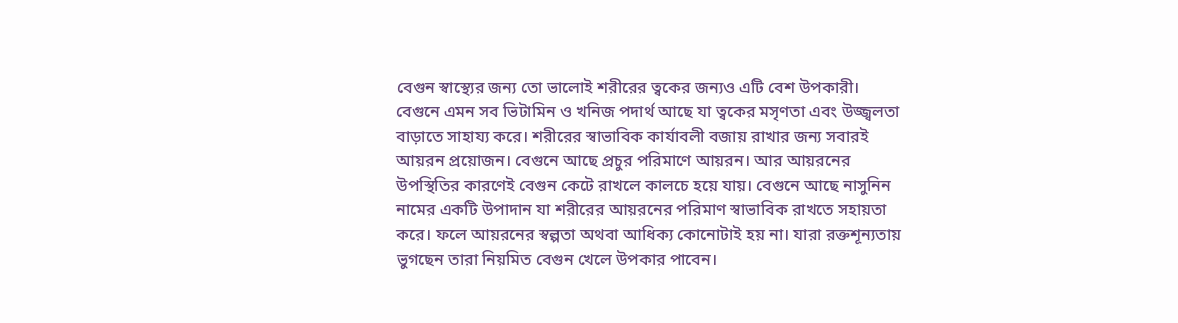বেগুন স্বাস্থ্যের জন্য তো ভালোই শরীরের ত্বকের জন্যও এটি বেশ উপকারী। বেগুনে এমন সব ভিটামিন ও খনিজ পদার্থ আছে যা ত্বকের মসৃণতা এবং উজ্জ্বলতা বাড়াতে সাহায্য করে। শরীরের স্বাভাবিক কার্যাবলী বজায় রাখার জন্য সবারই আয়রন প্রয়োজন। বেগুনে আছে প্রচুর পরিমাণে আয়রন। আর আয়রনের উপস্থিতির কারণেই বেগুন কেটে রাখলে কালচে হয়ে যায়। বেগুনে আছে নাসুনিন নামের একটি উপাদান যা শরীরের আয়রনের পরিমাণ স্বাভাবিক রাখতে সহায়তা করে। ফলে আয়রনের স্বল্পতা অথবা আধিক্য কোনোটাই হয় না। যারা রক্তশূন্যতায় ভুগছেন তারা নিয়মিত বেগুন খেলে উপকার পাবেন।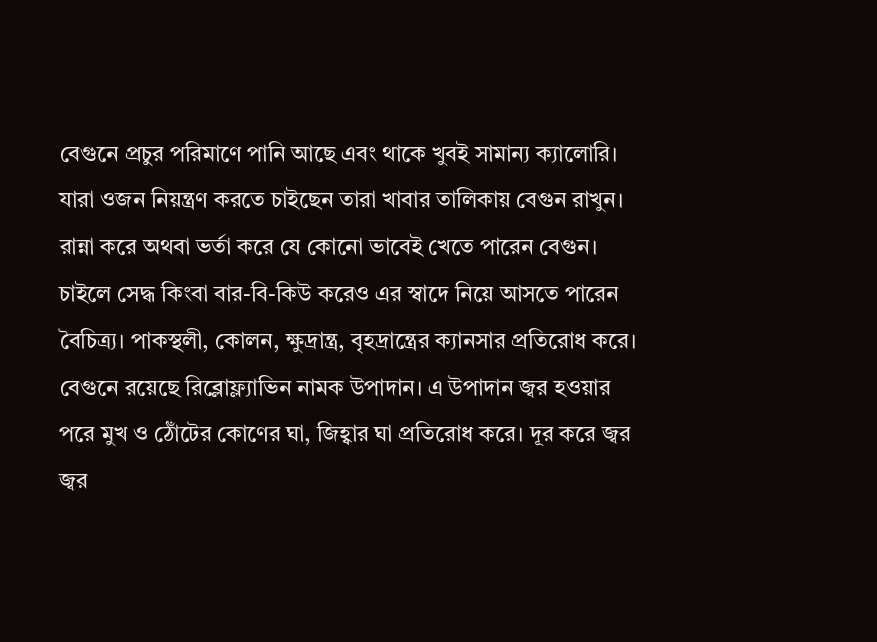বেগুনে প্রচুর পরিমাণে পানি আছে এবং থাকে খুবই সামান্য ক্যালোরি। যারা ওজন নিয়ন্ত্রণ করতে চাইছেন তারা খাবার তালিকায় বেগুন রাখুন। রান্না করে অথবা ভর্তা করে যে কোনো ভাবেই খেতে পারেন বেগুন। চাইলে সেদ্ধ কিংবা বার-বি-কিউ করেও এর স্বাদে নিয়ে আসতে পারেন বৈচিত্র্য। পাকস্থলী, কোলন, ক্ষুদ্রান্ত্র, বৃহদ্রান্ত্রের ক্যানসার প্রতিরোধ করে। বেগুনে রয়েছে রিব্লোফ্ল্যাভিন নামক উপাদান। এ উপাদান জ্বর হওয়ার পরে মুখ ও ঠোঁটের কোণের ঘা, জিহ্বার ঘা প্রতিরোধ করে। দূর করে জ্বর জ্বর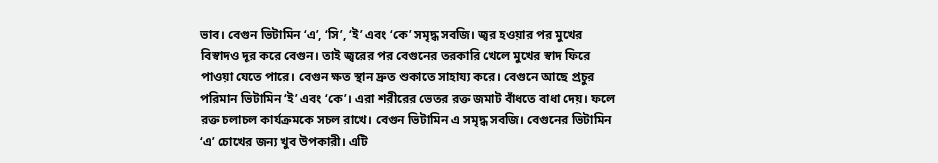ভাব। বেগুন ভিটামিন ‘এ’, ‘সি’, ‘ই’ এবং ‘কে’ সমৃদ্ধ সবজি। জ্বর হওয়ার পর মুখের বিস্বাদও দূর করে বেগুন। তাই জ্বরের পর বেগুনের তরকারি খেলে মুখের স্বাদ ফিরে পাওয়া যেতে পারে। বেগুন ক্ষত স্থান দ্রুত শুকাতে সাহায্য করে। বেগুনে আছে প্রচুর পরিমান ভিটামিন ‘ই’ এবং ‘কে’। এরা শরীরের ভেতর রক্ত জমাট বাঁধতে বাধা দেয়। ফলে রক্ত চলাচল কার্যক্রমকে সচল রাখে। বেগুন ভিটামিন এ সমৃদ্ধ সবজি। বেগুনের ভিটামিন ‘এ’ চোখের জন্য খুব উপকারী। এটি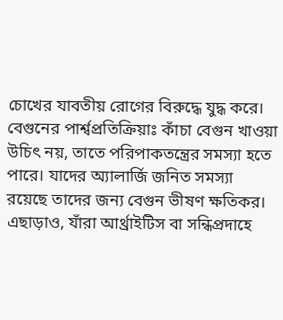চোখের যাবতীয় রোগের বিরুদ্ধে যুদ্ধ করে। বেগুনের পার্শ্বপ্রতিক্রিয়াঃ কাঁচা বেগুন খাওয়া উচিৎ নয়, তাতে পরিপাকতন্ত্রের সমস্যা হতে পারে। যাদের অ্যালার্জি জনিত সমস্যা রয়েছে তাদের জন্য বেগুন ভীষণ ক্ষতিকর। এছাড়াও, যাঁরা আর্থ্রাইটিস বা সন্ধিপ্রদাহে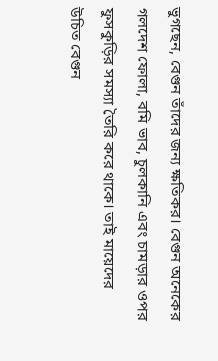ভুগছেন, বেগুন তাঁদের জন্য ক্ষতিকর। বেগুন অনেকের গলদেশ ফোলা, বমি ভাব, চুলকানি এবং চামড়ার ওপর ফুসকুড়ির সমস্যা তৈরি করে থাকে। তাই মায়েদের উচিত বেগুন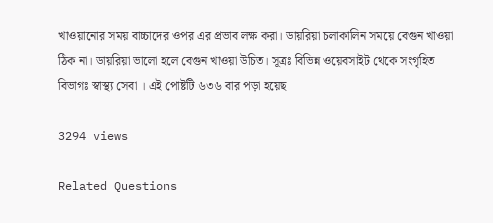খাওয়ানোর সময় বাচ্চাদের ওপর এর প্রভাব লক্ষ করা। ডায়রিয়া চলাকালিন সময়ে বেগুন খাওয়া ঠিক না। ডায়রিয়া ভালো হলে বেগুন খাওয়া উচিত। সূত্রঃ বিভিন্ন ওয়েবসাইট থেকে সংগৃহিত বিভাগঃ স্বাস্থ্য সেবা । এই পোষ্টটি ৬৩৬ বার পড়া হয়েছ

3294 views

Related Questions